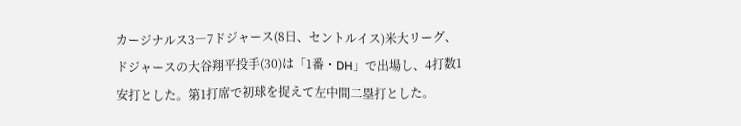カージナルス3―7ドジャース(8日、セントルイス)米大リーグ、ドジャースの大谷翔平投手(30)は「1番・DH」で出場し、4打数1安打とした。第1打席で初球を捉えて左中間二塁打とした。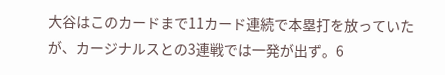大谷はこのカードまで11カード連続で本塁打を放っていたが、カージナルスとの3連戦では一発が出ず。6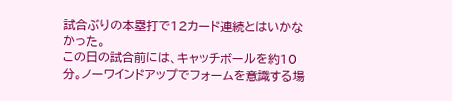試合ぶりの本塁打で12カード連続とはいかなかった。
この日の試合前には、キャッチボールを約10分。ノーワインドアップでフォームを意識する場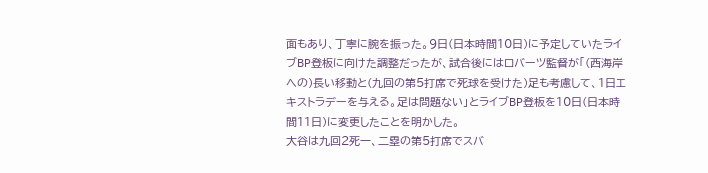面もあり、丁寧に腕を振った。9日(日本時間10日)に予定していたライブBP登板に向けた調整だったが、試合後にはロバーツ監督が「(西海岸への)長い移動と(九回の第5打席で死球を受けた)足も考慮して、1日エキストラデーを与える。足は問題ない」とライブBP登板を10日(日本時間11日)に変更したことを明かした。
大谷は九回2死一、二塁の第5打席でスバ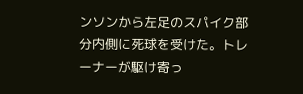ンソンから左足のスパイク部分内側に死球を受けた。トレーナーが駆け寄っ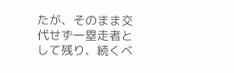たが、そのまま交代せず一塁走者として残り、続くベ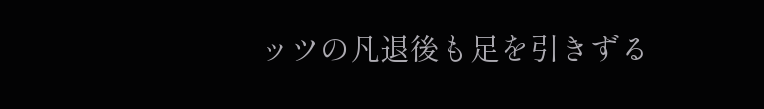ッツの凡退後も足を引きずる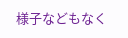様子などもなく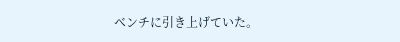ベンチに引き上げていた。